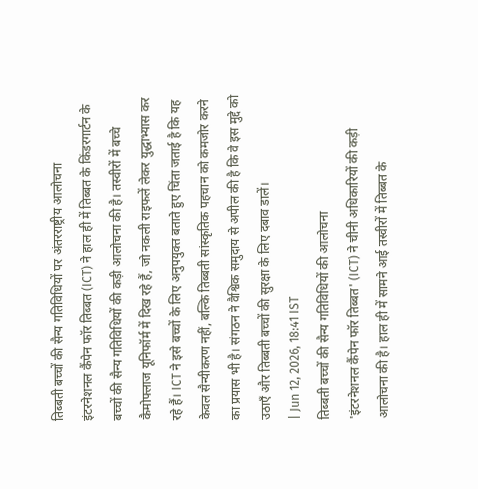तिब्बती बच्चों की सैन्य गतिविधियों पर अंतरराष्ट्रीय आलोचना
इंटरनेशनल कैंपेन फॉर तिब्बत (ICT) ने हाल ही में तिब्बत के किंडरगार्टन के बच्चों की सैन्य गतिविधियों की कड़ी आलोचना की है। तस्वीरों में बच्चे कैमोफ्लाज यूनिफॉर्म में दिख रहे हैं, जो नकली राइफलें लेकर युद्धाभ्यास कर रहे हैं। ICT ने इसे बच्चों के लिए अनुपयुक्त बताते हुए चिंता जताई है कि यह केवल सैन्यीकरण नहीं, बल्कि तिब्बती सांस्कृतिक पहचान को कमजोर करने का प्रयास भी है। संगठन ने वैश्विक समुदाय से अपील की है कि वे इस मुद्दे को उठाएँ और तिब्बती बच्चों की सुरक्षा के लिए दबाव डालें।
| Jun 12, 2026, 18:41 IST
तिब्बती बच्चों की सैन्य गतिविधियों की आलोचना
'इंटरनेशनल कैंपेन फॉर तिब्बत' (ICT) ने चीनी अधिकारियों की कड़ी आलोचना की है। हाल ही में सामने आई तस्वीरों में तिब्बत के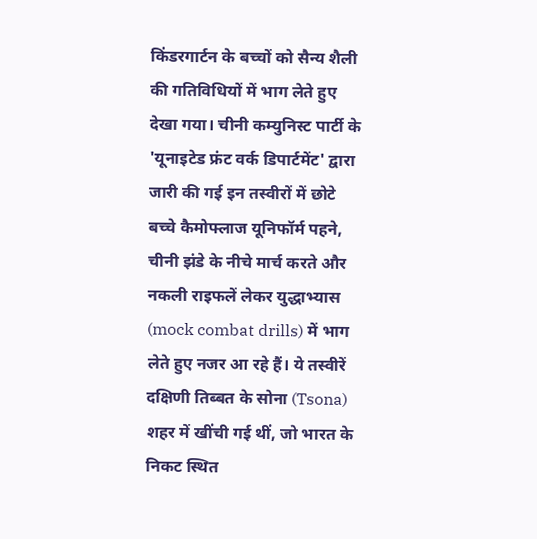किंडरगार्टन के बच्चों को सैन्य शैली की गतिविधियों में भाग लेते हुए देखा गया। चीनी कम्युनिस्ट पार्टी के 'यूनाइटेड फ्रंट वर्क डिपार्टमेंट' द्वारा जारी की गई इन तस्वीरों में छोटे बच्चे कैमोफ्लाज यूनिफॉर्म पहने, चीनी झंडे के नीचे मार्च करते और नकली राइफलें लेकर युद्धाभ्यास (mock combat drills) में भाग लेते हुए नजर आ रहे हैं। ये तस्वीरें दक्षिणी तिब्बत के सोना (Tsona) शहर में खींची गई थीं, जो भारत के निकट स्थित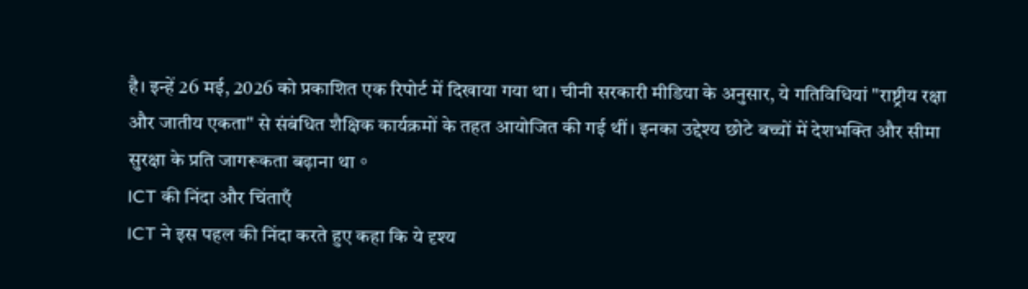है। इन्हें 26 मई, 2026 को प्रकाशित एक रिपोर्ट में दिखाया गया था। चीनी सरकारी मीडिया के अनुसार, ये गतिविधियां "राष्ट्रीय रक्षा और जातीय एकता" से संबंधित शैक्षिक कार्यक्रमों के तहत आयोजित की गई थीं। इनका उद्देश्य छोटे बच्चों में देशभक्ति और सीमा सुरक्षा के प्रति जागरूकता बढ़ाना था。
ICT की निंदा और चिंताएँ
ICT ने इस पहल की निंदा करते हुए कहा कि ये दृश्य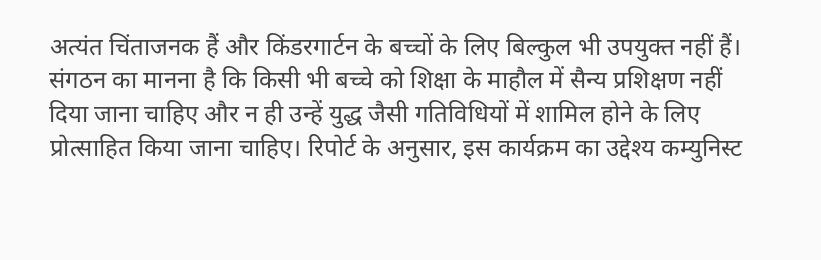अत्यंत चिंताजनक हैं और किंडरगार्टन के बच्चों के लिए बिल्कुल भी उपयुक्त नहीं हैं। संगठन का मानना है कि किसी भी बच्चे को शिक्षा के माहौल में सैन्य प्रशिक्षण नहीं दिया जाना चाहिए और न ही उन्हें युद्ध जैसी गतिविधियों में शामिल होने के लिए प्रोत्साहित किया जाना चाहिए। रिपोर्ट के अनुसार, इस कार्यक्रम का उद्देश्य कम्युनिस्ट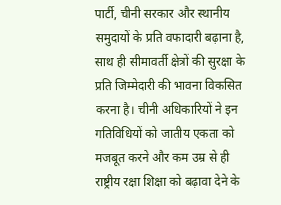पार्टी, चीनी सरकार और स्थानीय समुदायों के प्रति वफादारी बढ़ाना है, साथ ही सीमावर्ती क्षेत्रों की सुरक्षा के प्रति जिम्मेदारी की भावना विकसित करना है। चीनी अधिकारियों ने इन गतिविधियों को जातीय एकता को मजबूत करने और कम उम्र से ही राष्ट्रीय रक्षा शिक्षा को बढ़ावा देने के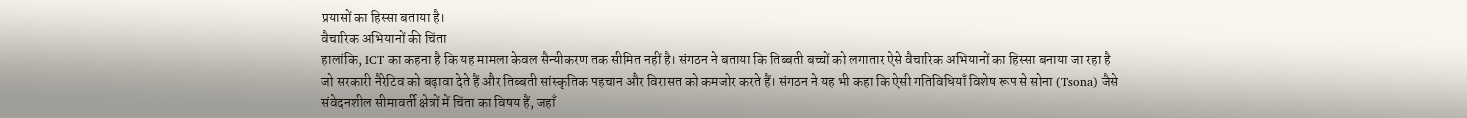प्रयासों का हिस्सा बताया है।
वैचारिक अभियानों की चिंता
हालांकि, ICT का कहना है कि यह मामला केवल सैन्यीकरण तक सीमित नहीं है। संगठन ने बताया कि तिब्बती बच्चों को लगातार ऐसे वैचारिक अभियानों का हिस्सा बनाया जा रहा है जो सरकारी नैरेटिव को बढ़ावा देते हैं और तिब्बती सांस्कृतिक पहचान और विरासत को कमजोर करते हैं। संगठन ने यह भी कहा कि ऐसी गतिविधियाँ विशेष रूप से सोना (Tsona) जैसे संवेदनशील सीमावर्ती क्षेत्रों में चिंता का विषय हैं, जहाँ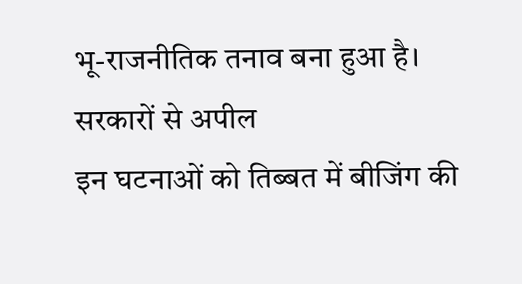भू-राजनीतिक तनाव बना हुआ है।
सरकारों से अपील
इन घटनाओं को तिब्बत में बीजिंग की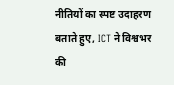नीतियों का स्पष्ट उदाहरण बताते हुए, ICT ने विश्वभर की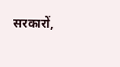सरकारों,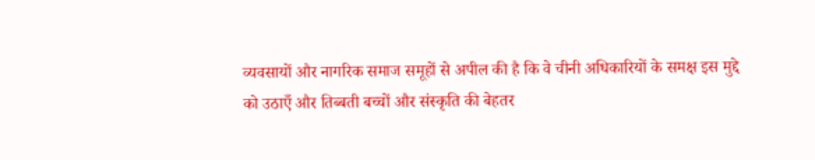व्यवसायों और नागरिक समाज समूहों से अपील की है कि वे चीनी अधिकारियों के समक्ष इस मुद्दे को उठाएँ और तिब्बती बच्चों और संस्कृति की बेहतर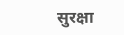सुरक्षा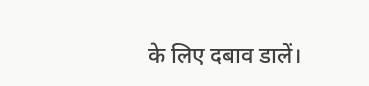के लिए दबाव डालें।